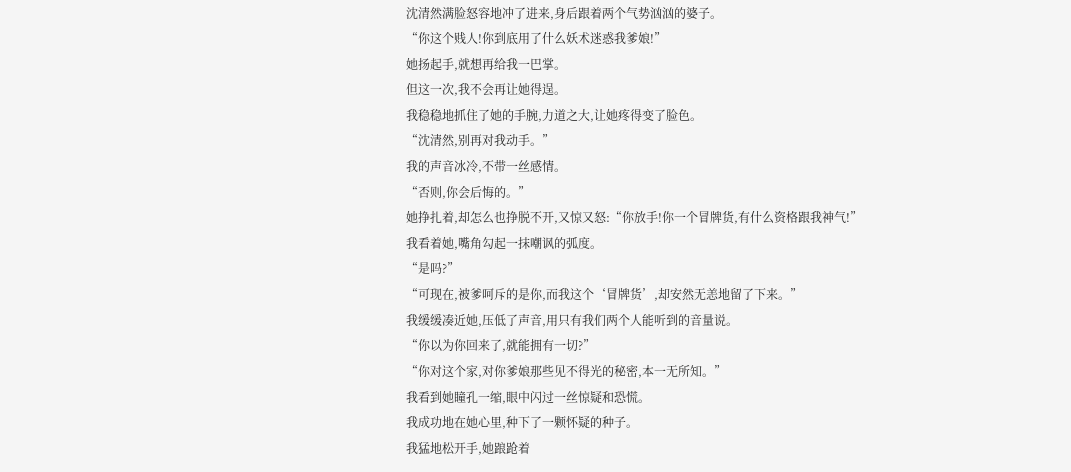沈清然满脸怒容地冲了进来,身后跟着两个气势汹汹的婆子。
“你这个贱人!你到底用了什么妖术迷惑我爹娘!”
她扬起手,就想再给我一巴掌。
但这一次,我不会再让她得逞。
我稳稳地抓住了她的手腕,力道之大,让她疼得变了脸色。
“沈清然,别再对我动手。”
我的声音冰冷,不带一丝感情。
“否则,你会后悔的。”
她挣扎着,却怎么也挣脱不开,又惊又怒:“你放手!你一个冒牌货,有什么资格跟我神气!”
我看着她,嘴角勾起一抹嘲讽的弧度。
“是吗?”
“可现在,被爹呵斥的是你,而我这个‘冒牌货’,却安然无恙地留了下来。”
我缓缓凑近她,压低了声音,用只有我们两个人能听到的音量说。
“你以为你回来了,就能拥有一切?”
“你对这个家,对你爹娘那些见不得光的秘密,本一无所知。”
我看到她瞳孔一缩,眼中闪过一丝惊疑和恐慌。
我成功地在她心里,种下了一颗怀疑的种子。
我猛地松开手,她踉跄着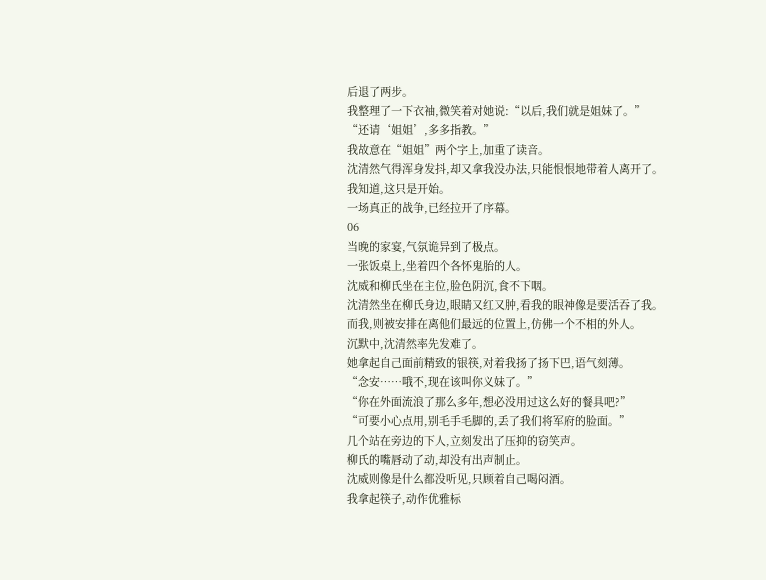后退了两步。
我整理了一下衣袖,微笑着对她说:“以后,我们就是姐妹了。”
“还请‘姐姐’,多多指教。”
我故意在“姐姐”两个字上,加重了读音。
沈清然气得浑身发抖,却又拿我没办法,只能恨恨地带着人离开了。
我知道,这只是开始。
一场真正的战争,已经拉开了序幕。
06
当晚的家宴,气氛诡异到了极点。
一张饭桌上,坐着四个各怀鬼胎的人。
沈威和柳氏坐在主位,脸色阴沉,食不下咽。
沈清然坐在柳氏身边,眼睛又红又肿,看我的眼神像是要活吞了我。
而我,则被安排在离他们最远的位置上,仿佛一个不相的外人。
沉默中,沈清然率先发难了。
她拿起自己面前精致的银筷,对着我扬了扬下巴,语气刻薄。
“念安……哦不,现在该叫你义妹了。”
“你在外面流浪了那么多年,想必没用过这么好的餐具吧?”
“可要小心点用,别毛手毛脚的,丢了我们将军府的脸面。”
几个站在旁边的下人,立刻发出了压抑的窃笑声。
柳氏的嘴唇动了动,却没有出声制止。
沈威则像是什么都没听见,只顾着自己喝闷酒。
我拿起筷子,动作优雅标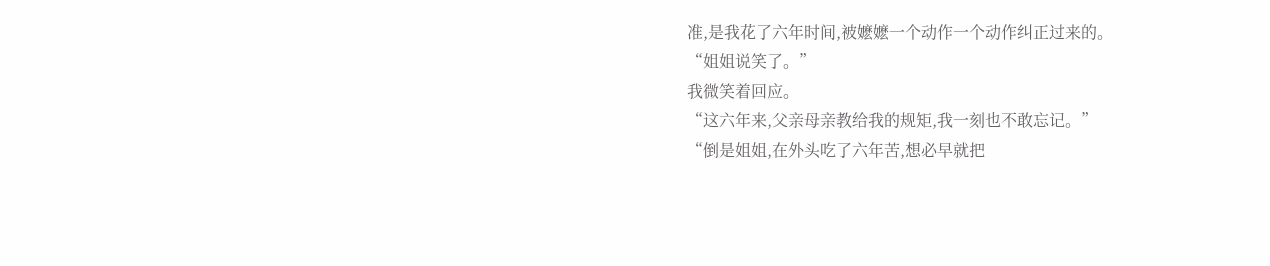准,是我花了六年时间,被嬷嬷一个动作一个动作纠正过来的。
“姐姐说笑了。”
我微笑着回应。
“这六年来,父亲母亲教给我的规矩,我一刻也不敢忘记。”
“倒是姐姐,在外头吃了六年苦,想必早就把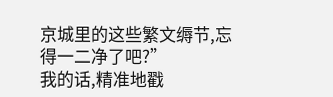京城里的这些繁文缛节,忘得一二净了吧?”
我的话,精准地戳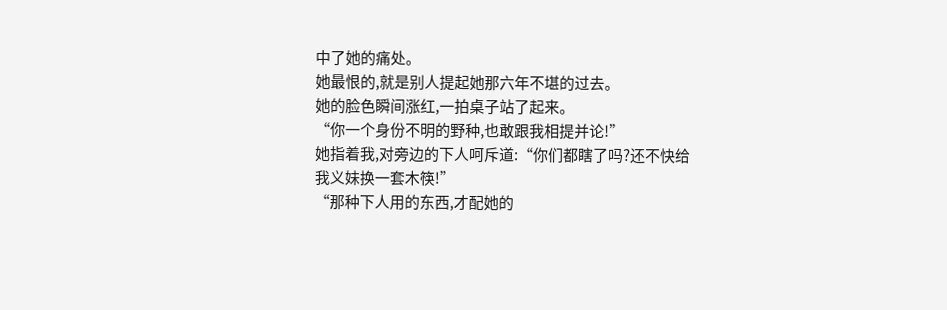中了她的痛处。
她最恨的,就是别人提起她那六年不堪的过去。
她的脸色瞬间涨红,一拍桌子站了起来。
“你一个身份不明的野种,也敢跟我相提并论!”
她指着我,对旁边的下人呵斥道:“你们都瞎了吗?还不快给我义妹换一套木筷!”
“那种下人用的东西,才配她的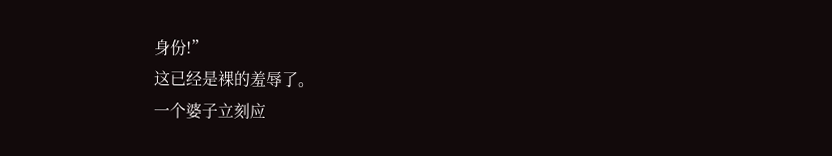身份!”
这已经是裸的羞辱了。
一个婆子立刻应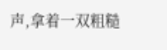声,拿着一双粗糙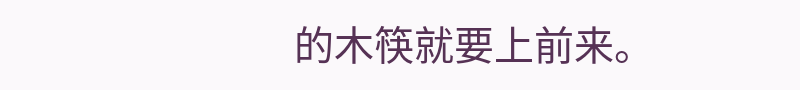的木筷就要上前来。